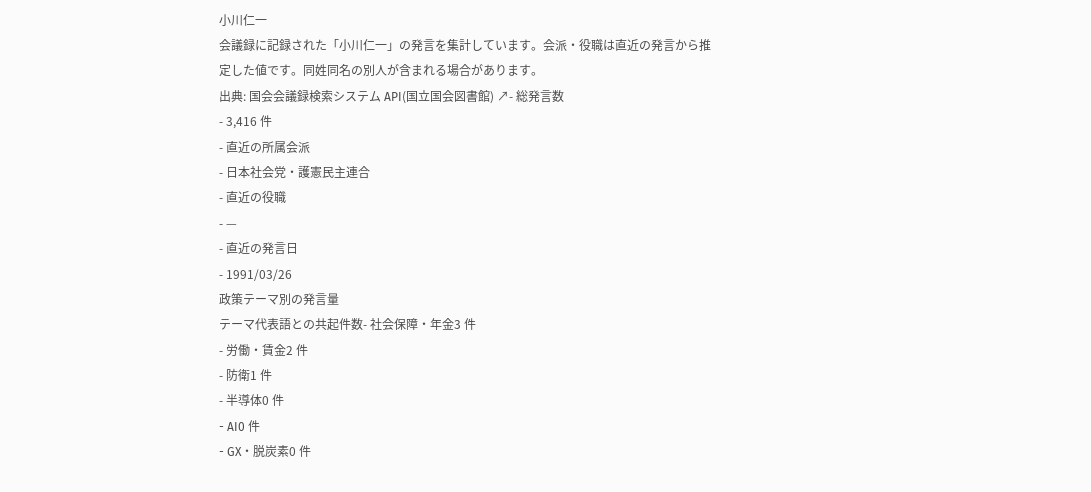小川仁一
会議録に記録された「小川仁一」の発言を集計しています。会派・役職は直近の発言から推定した値です。同姓同名の別人が含まれる場合があります。
出典: 国会会議録検索システム API(国立国会図書館) ↗- 総発言数
- 3,416 件
- 直近の所属会派
- 日本社会党・護憲民主連合
- 直近の役職
- —
- 直近の発言日
- 1991/03/26
政策テーマ別の発言量
テーマ代表語との共起件数- 社会保障・年金3 件
- 労働・賃金2 件
- 防衛1 件
- 半導体0 件
- AI0 件
- GX・脱炭素0 件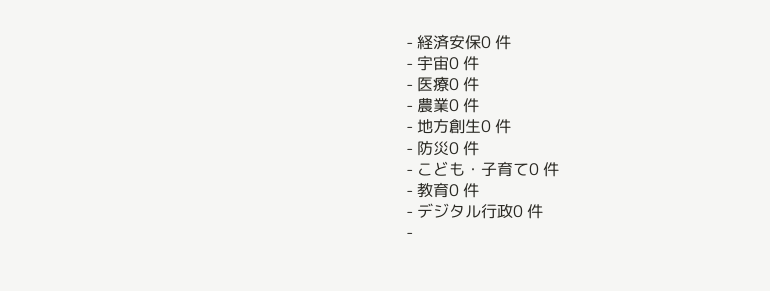- 経済安保0 件
- 宇宙0 件
- 医療0 件
- 農業0 件
- 地方創生0 件
- 防災0 件
- こども・子育て0 件
- 教育0 件
- デジタル行政0 件
-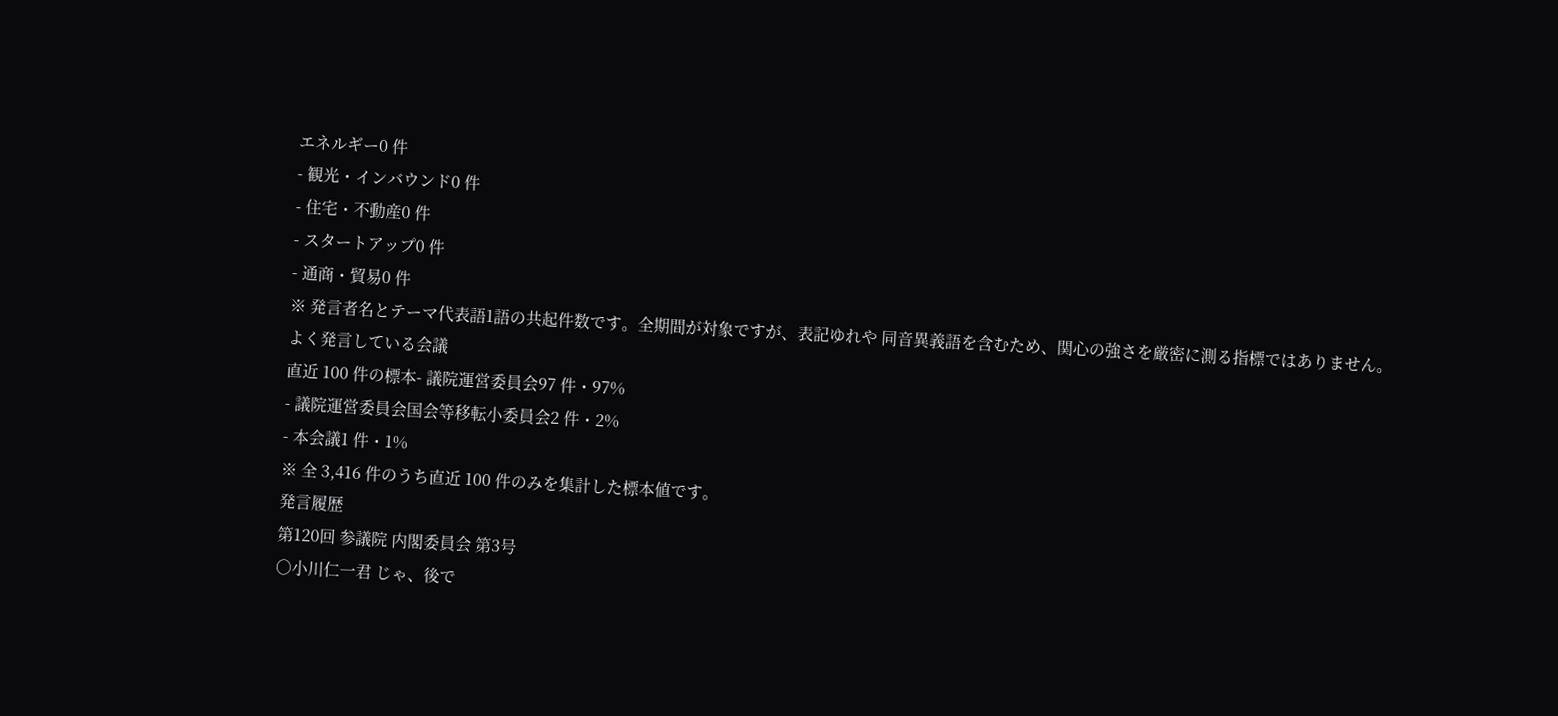エネルギー0 件
- 観光・インバウンド0 件
- 住宅・不動産0 件
- スタートアップ0 件
- 通商・貿易0 件
※ 発言者名とテーマ代表語1語の共起件数です。全期間が対象ですが、表記ゆれや 同音異義語を含むため、関心の強さを厳密に測る指標ではありません。
よく発言している会議
直近 100 件の標本- 議院運営委員会97 件・97%
- 議院運営委員会国会等移転小委員会2 件・2%
- 本会議1 件・1%
※ 全 3,416 件のうち直近 100 件のみを集計した標本値です。
発言履歴
第120回 参議院 内閣委員会 第3号
○小川仁一君 じゃ、後で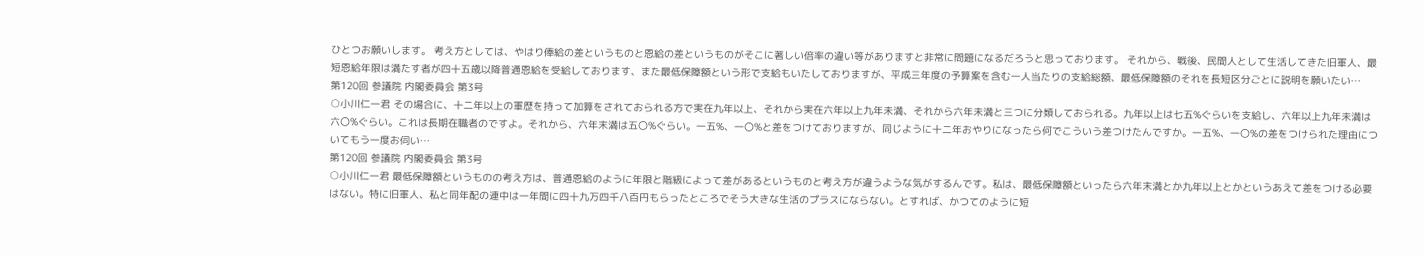ひとつお願いします。 考え方としては、やはり俸給の差というものと恩給の差というものがそこに著しい倍率の違い等がありますと非常に問題になるだろうと思っております。 それから、戦後、民間人として生活してきた旧軍人、最短恩給年限は満たす者が四十五歳以降普通恩給を受給しております、また最低保障額という形で支給もいたしておりますが、平成三年度の予算案を含む一人当たりの支給総額、最低保障額のそれを長短区分ごとに説明を願いたい…
第120回 参議院 内閣委員会 第3号
○小川仁一君 その場合に、十二年以上の軍歴を持って加算をされておられる方で実在九年以上、それから実在六年以上九年未満、それから六年未満と三つに分類しておられる。九年以上は七五%ぐらいを支給し、六年以上九年未満は六〇%ぐらい。これは長期在職者のですよ。それから、六年末満は五〇%ぐらい。一五%、一〇%と差をつけておりますが、同じように十二年おやりになったら何でこういう差つけたんですか。一五%、一〇%の差をつけられた理由についてもう一度お伺い…
第120回 参議院 内閣委員会 第3号
○小川仁一君 最低保障額というものの考え方は、普通恩給のように年限と階級によって差があるというものと考え方が違うような気がするんです。私は、最低保障額といったら六年末満とか九年以上とかというあえて差をつける必要はない。特に旧軍人、私と同年配の連中は一年間に四十九万四千八百円もらったところでそう大きな生活のプラスにならない。とすれば、かつてのように短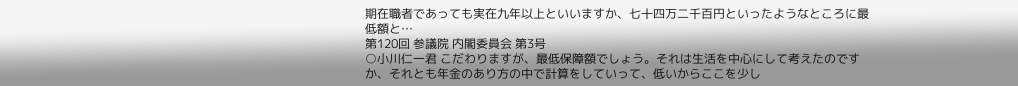期在職者であっても実在九年以上といいますか、七十四万二千百円といったようなところに最低額と…
第120回 参議院 内閣委員会 第3号
○小川仁一君 こだわりますが、最低保障額でしょう。それは生活を中心にして考えたのですか、それとも年金のあり方の中で計算をしていって、低いからここを少し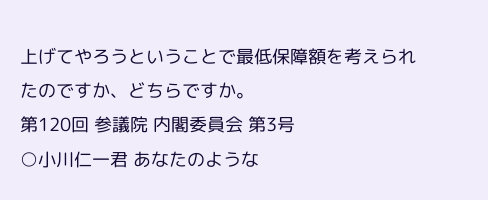上げてやろうということで最低保障額を考えられたのですか、どちらですか。
第120回 参議院 内閣委員会 第3号
○小川仁一君 あなたのような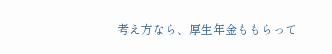考え方なら、厚生年金ももらって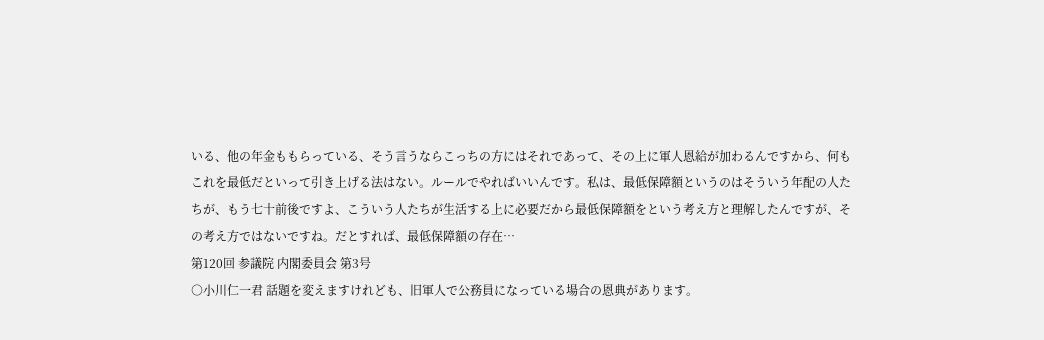いる、他の年金ももらっている、そう言うならこっちの方にはそれであって、その上に軍人恩給が加わるんですから、何もこれを最低だといって引き上げる法はない。ルールでやればいいんです。私は、最低保障額というのはそういう年配の人たちが、もう七十前後ですよ、こういう人たちが生活する上に必要だから最低保障額をという考え方と理解したんですが、その考え方ではないですね。だとすれば、最低保障額の存在…
第120回 参議院 内閣委員会 第3号
○小川仁一君 話題を変えますけれども、旧軍人で公務員になっている場合の恩典があります。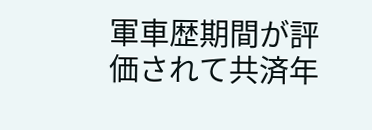軍車歴期間が評価されて共済年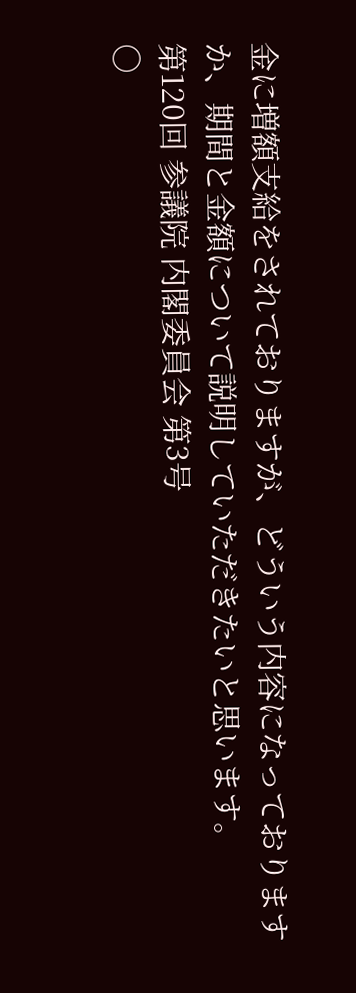金に増額支給をされておりますが、どういう内容になっておりますか、期間と金額について説明していただきたいと思います。
第120回 参議院 内閣委員会 第3号
○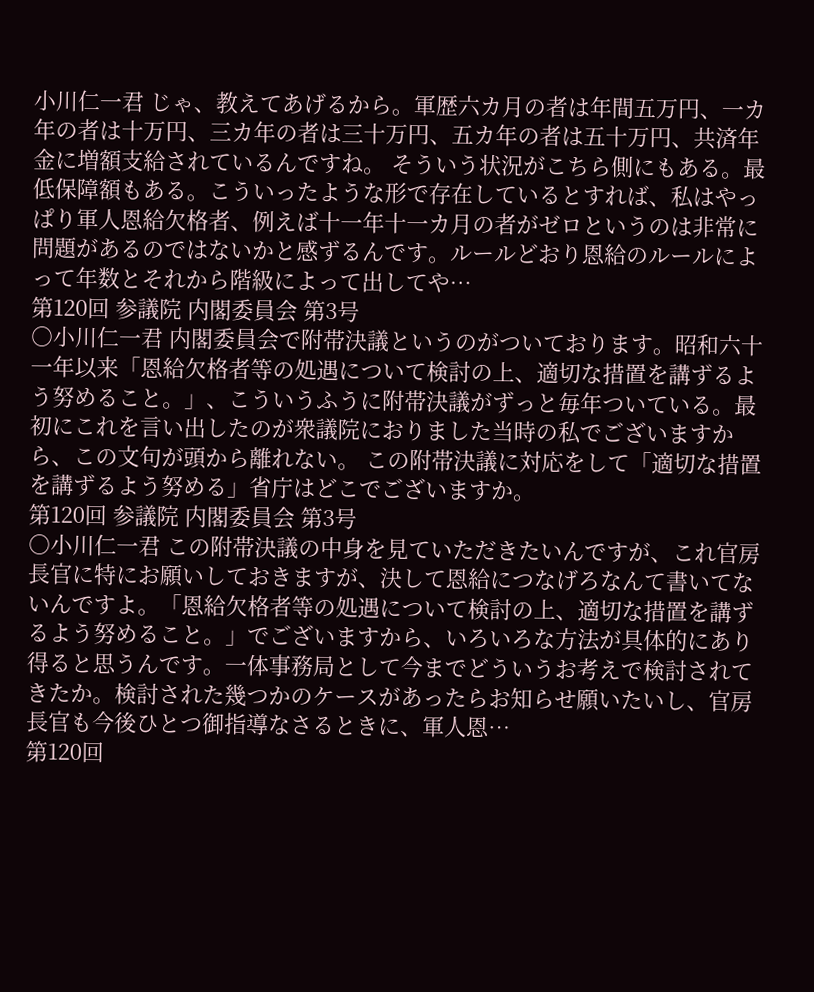小川仁一君 じゃ、教えてあげるから。軍歴六カ月の者は年間五万円、一カ年の者は十万円、三カ年の者は三十万円、五カ年の者は五十万円、共済年金に増額支給されているんですね。 そういう状況がこちら側にもある。最低保障額もある。こういったような形で存在しているとすれば、私はやっぱり軍人恩給欠格者、例えば十一年十一カ月の者がゼロというのは非常に問題があるのではないかと感ずるんです。ルールどおり恩給のルールによって年数とそれから階級によって出してや…
第120回 参議院 内閣委員会 第3号
○小川仁一君 内閣委員会で附帯決議というのがついております。昭和六十一年以来「恩給欠格者等の処遇について検討の上、適切な措置を講ずるよう努めること。」、こういうふうに附帯決議がずっと毎年ついている。最初にこれを言い出したのが衆議院におりました当時の私でございますから、この文句が頭から離れない。 この附帯決議に対応をして「適切な措置を講ずるよう努める」省庁はどこでございますか。
第120回 参議院 内閣委員会 第3号
○小川仁一君 この附帯決議の中身を見ていただきたいんですが、これ官房長官に特にお願いしておきますが、決して恩給につなげろなんて書いてないんですよ。「恩給欠格者等の処遇について検討の上、適切な措置を講ずるよう努めること。」でございますから、いろいろな方法が具体的にあり得ると思うんです。一体事務局として今までどういうお考えで検討されてきたか。検討された幾つかのケースがあったらお知らせ願いたいし、官房長官も今後ひとつ御指導なさるときに、軍人恩…
第120回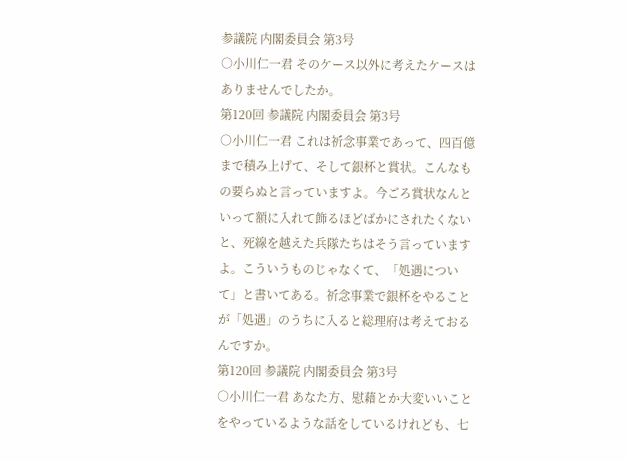参議院 内閣委員会 第3号
○小川仁一君 そのケース以外に考えたケースはありませんでしたか。
第120回 参議院 内閣委員会 第3号
○小川仁一君 これは祈念事業であって、四百億まで積み上げて、そして銀杯と賞状。こんなもの要らぬと言っていますよ。今ごろ賞状なんといって額に入れて飾るほどばかにされたくないと、死線を越えた兵隊たちはそう言っていますよ。こういうものじゃなくて、「処遇について」と書いてある。祈念事業で銀杯をやることが「処遇」のうちに入ると総理府は考えておるんですか。
第120回 参議院 内閣委員会 第3号
○小川仁一君 あなた方、慰藉とか大変いいことをやっているような話をしているけれども、七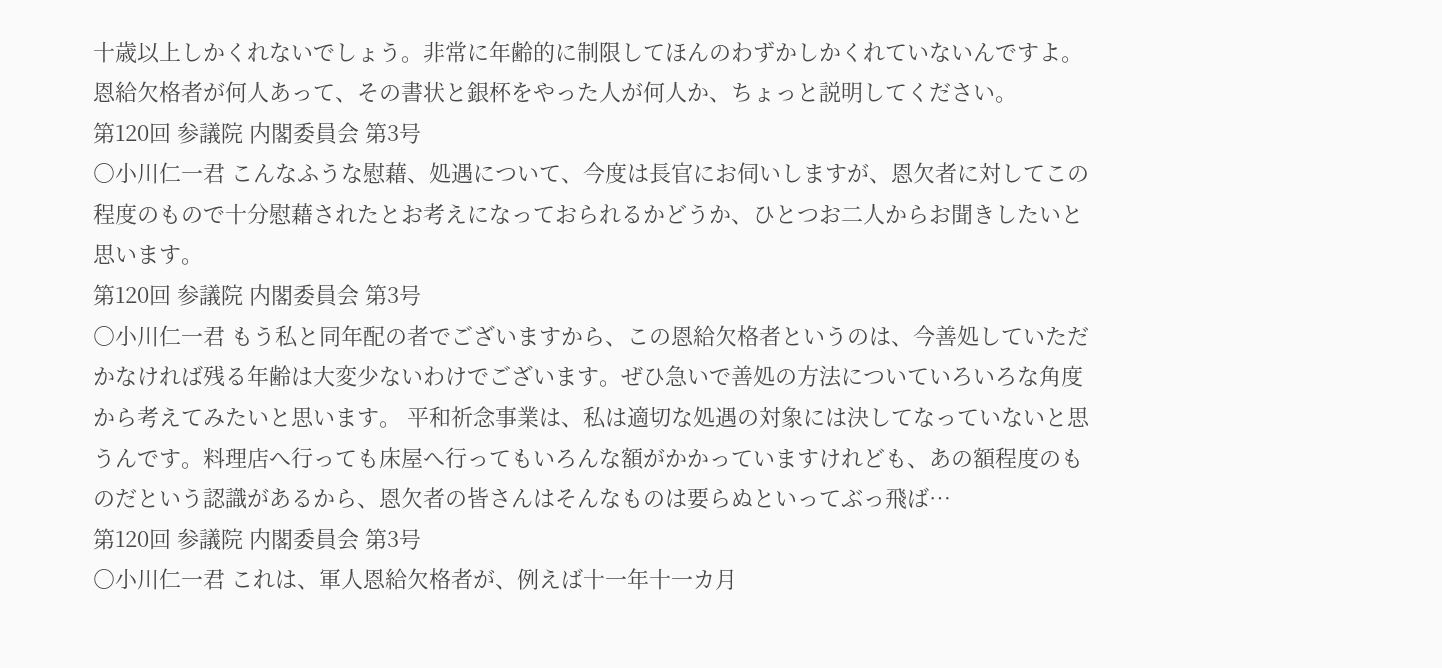十歳以上しかくれないでしょう。非常に年齢的に制限してほんのわずかしかくれていないんですよ。恩給欠格者が何人あって、その書状と銀杯をやった人が何人か、ちょっと説明してください。
第120回 参議院 内閣委員会 第3号
○小川仁一君 こんなふうな慰藉、処遇について、今度は長官にお伺いしますが、恩欠者に対してこの程度のもので十分慰藉されたとお考えになっておられるかどうか、ひとつお二人からお聞きしたいと思います。
第120回 参議院 内閣委員会 第3号
○小川仁一君 もう私と同年配の者でございますから、この恩給欠格者というのは、今善処していただかなければ残る年齢は大変少ないわけでございます。ぜひ急いで善処の方法についていろいろな角度から考えてみたいと思います。 平和祈念事業は、私は適切な処遇の対象には決してなっていないと思うんです。料理店へ行っても床屋へ行ってもいろんな額がかかっていますけれども、あの額程度のものだという認識があるから、恩欠者の皆さんはそんなものは要らぬといってぶっ飛ば…
第120回 参議院 内閣委員会 第3号
○小川仁一君 これは、軍人恩給欠格者が、例えば十一年十一カ月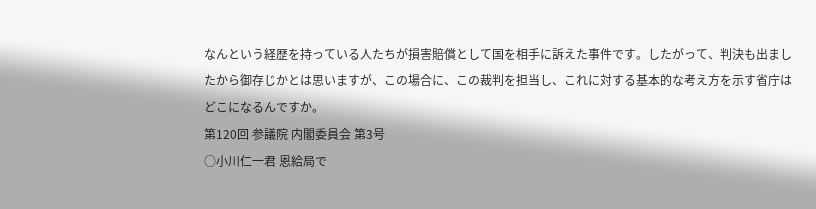なんという経歴を持っている人たちが損害賠償として国を相手に訴えた事件です。したがって、判決も出ましたから御存じかとは思いますが、この場合に、この裁判を担当し、これに対する基本的な考え方を示す省庁はどこになるんですか。
第120回 参議院 内閣委員会 第3号
○小川仁一君 恩給局で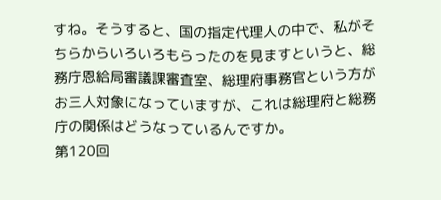すね。そうすると、国の指定代理人の中で、私がそちらからいろいろもらったのを見ますというと、総務庁恩給局審議課審査室、総理府事務官という方がお三人対象になっていますが、これは総理府と総務庁の関係はどうなっているんですか。
第120回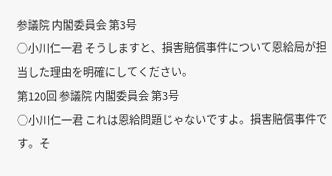参議院 内閣委員会 第3号
○小川仁一君 そうしますと、損害賠償事件について恩給局が担当した理由を明確にしてください。
第120回 参議院 内閣委員会 第3号
○小川仁一君 これは恩給問題じゃないですよ。損害賠償事件です。そ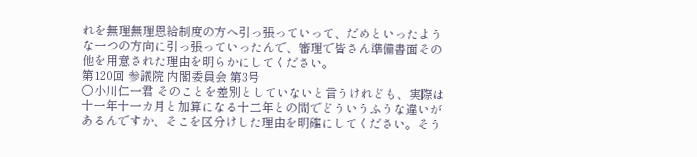れを無理無理恩給制度の方へ引っ張っていって、だめといったような一つの方向に引っ張っていったんで、審理で皆さん準備書面その他を用意された理由を明らかにしてください。
第120回 参議院 内閣委員会 第3号
○小川仁一君 そのことを差別としていないと言うけれども、実際は十一年十一カ月と加算になる十二年との間でどういうふうな違いがあるんですか、そこを区分けした理由を明確にしてください。そう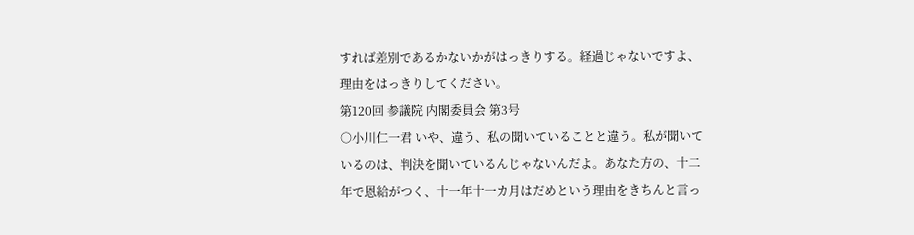すれば差別であるかないかがはっきりする。経過じゃないですよ、理由をはっきりしてください。
第120回 参議院 内閣委員会 第3号
○小川仁一君 いや、違う、私の聞いていることと違う。私が聞いているのは、判決を聞いているんじゃないんだよ。あなた方の、十二年で恩給がつく、十一年十一カ月はだめという理由をきちんと言っ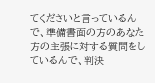てくださいと言っているんで、準備書面の方のあなた方の主張に対する質問をしているんで、判決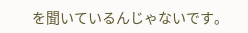を聞いているんじゃないです。